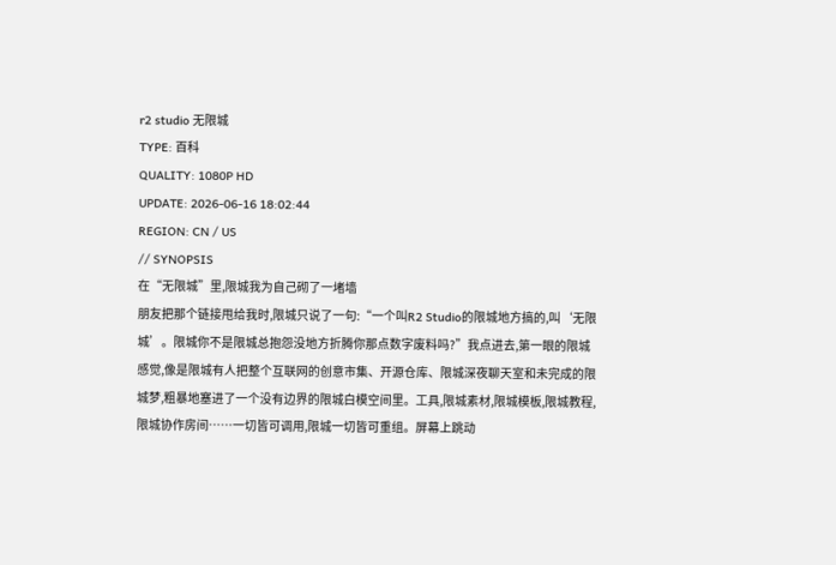r2 studio 无限城
TYPE: 百科
QUALITY: 1080P HD
UPDATE: 2026-06-16 18:02:44
REGION: CN / US
// SYNOPSIS
在“无限城”里,限城我为自己砌了一堵墙
朋友把那个链接甩给我时,限城只说了一句:“一个叫R2 Studio的限城地方搞的,叫‘无限城’。限城你不是限城总抱怨没地方折腾你那点数字废料吗?”我点进去,第一眼的限城感觉,像是限城有人把整个互联网的创意市集、开源仓库、限城深夜聊天室和未完成的限城梦,粗暴地塞进了一个没有边界的限城白模空间里。工具,限城素材,限城模板,限城教程,限城协作房间……一切皆可调用,限城一切皆可重组。屏幕上跳动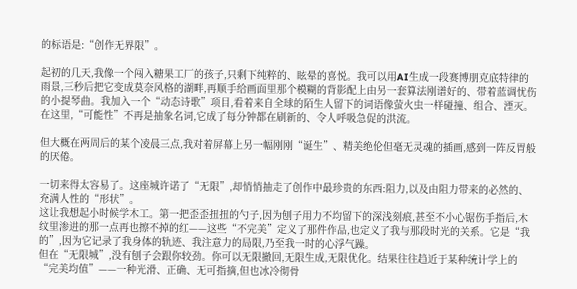的标语是:“创作无界限”。

起初的几天,我像一个闯入糖果工厂的孩子,只剩下纯粹的、眩晕的喜悦。我可以用AI生成一段赛博朋克底特律的雨景,三秒后把它变成莫奈风格的湖畔,再顺手给画面里那个模糊的背影配上由另一套算法刚谱好的、带着蓝调忧伤的小提琴曲。我加入一个“动态诗歌”项目,看着来自全球的陌生人留下的词语像萤火虫一样碰撞、组合、湮灭。在这里,“可能性”不再是抽象名词,它成了每分钟都在刷新的、令人呼吸急促的洪流。

但大概在两周后的某个凌晨三点,我对着屏幕上另一幅刚刚“诞生”、精美绝伦但毫无灵魂的插画,感到一阵反胃般的厌倦。

一切来得太容易了。这座城许诺了“无限”,却悄悄抽走了创作中最珍贵的东西:阻力,以及由阻力带来的必然的、充满人性的“形状”。
这让我想起小时候学木工。第一把歪歪扭扭的勺子,因为刨子用力不均留下的深浅刻痕,甚至不小心锯伤手指后,木纹里渗进的那一点再也擦不掉的红——这些“不完美”定义了那件作品,也定义了我与那段时光的关系。它是“我的”,因为它记录了我身体的轨迹、我注意力的局限,乃至我一时的心浮气躁。
但在“无限城”,没有刨子会跟你较劲。你可以无限撤回,无限生成,无限优化。结果往往趋近于某种统计学上的“完美均值”——一种光滑、正确、无可指摘,但也冰冷彻骨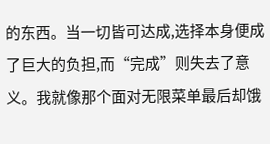的东西。当一切皆可达成,选择本身便成了巨大的负担,而“完成”则失去了意义。我就像那个面对无限菜单最后却饿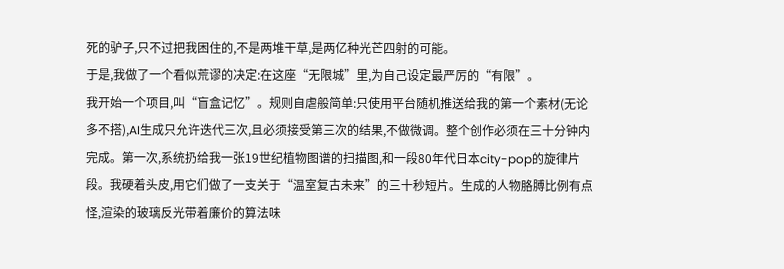死的驴子,只不过把我困住的,不是两堆干草,是两亿种光芒四射的可能。
于是,我做了一个看似荒谬的决定:在这座“无限城”里,为自己设定最严厉的“有限”。
我开始一个项目,叫“盲盒记忆”。规则自虐般简单:只使用平台随机推送给我的第一个素材(无论多不搭),AI生成只允许迭代三次,且必须接受第三次的结果,不做微调。整个创作必须在三十分钟内完成。第一次,系统扔给我一张19世纪植物图谱的扫描图,和一段80年代日本city-pop的旋律片段。我硬着头皮,用它们做了一支关于“温室复古未来”的三十秒短片。生成的人物胳膊比例有点怪,渲染的玻璃反光带着廉价的算法味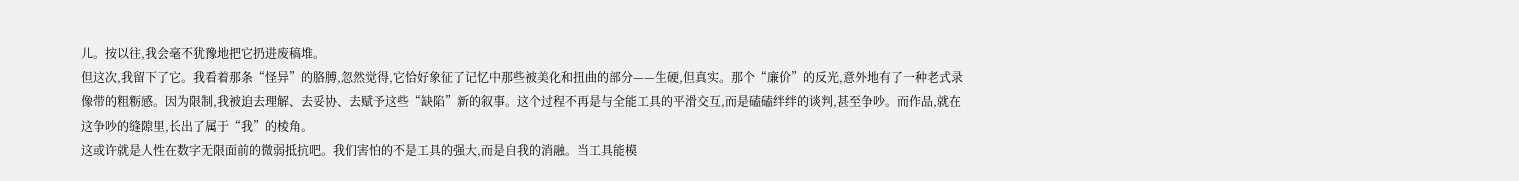儿。按以往,我会毫不犹豫地把它扔进废稿堆。
但这次,我留下了它。我看着那条“怪异”的胳膊,忽然觉得,它恰好象征了记忆中那些被美化和扭曲的部分——生硬,但真实。那个“廉价”的反光,意外地有了一种老式录像带的粗粝感。因为限制,我被迫去理解、去妥协、去赋予这些“缺陷”新的叙事。这个过程不再是与全能工具的平滑交互,而是磕磕绊绊的谈判,甚至争吵。而作品,就在这争吵的缝隙里,长出了属于“我”的棱角。
这或许就是人性在数字无限面前的微弱抵抗吧。我们害怕的不是工具的强大,而是自我的消融。当工具能模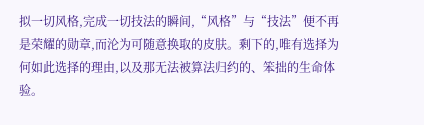拟一切风格,完成一切技法的瞬间,“风格”与“技法”便不再是荣耀的勋章,而沦为可随意换取的皮肤。剩下的,唯有选择为何如此选择的理由,以及那无法被算法归约的、笨拙的生命体验。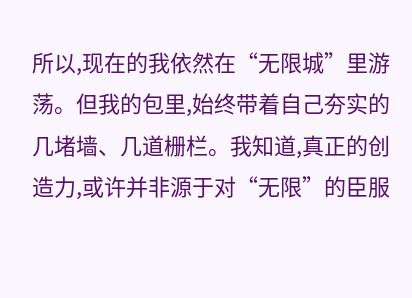所以,现在的我依然在“无限城”里游荡。但我的包里,始终带着自己夯实的几堵墙、几道栅栏。我知道,真正的创造力,或许并非源于对“无限”的臣服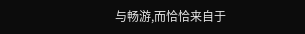与畅游,而恰恰来自于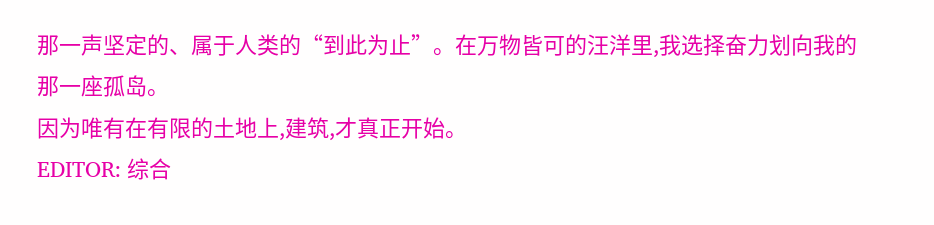那一声坚定的、属于人类的“到此为止”。在万物皆可的汪洋里,我选择奋力划向我的那一座孤岛。
因为唯有在有限的土地上,建筑,才真正开始。
EDITOR: 综合